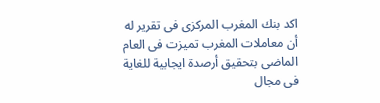اكد بنك المغرب المركزى فى تقرير له أن معاملات المغرب تميزت فى العام الماضى بتحقيق أرصدة ايجابية للغاية فى مجال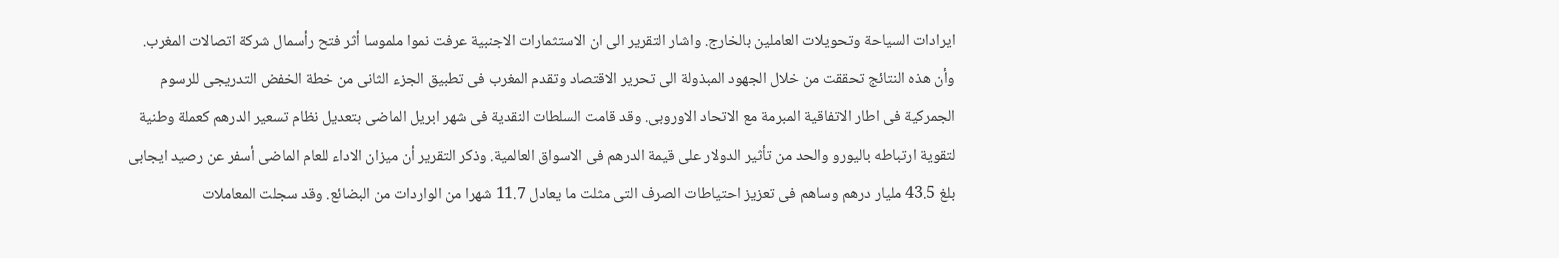ايرادات السياحة وتحويلات العاملين بالخارج. واشار التقرير الى ان الاستثمارات الاجنبية عرفت نموا ملموسا أثر فتح رأسمال شركة اتصالات المغرب. وأن هذه النتائج تحققت من خلال الجهود المبذولة الى تحرير الاقتصاد وتقدم المغرب فى تطبيق الجزء الثانى من خطة الخفض التدريجى للرسوم الجمركية فى اطار الاتفاقية المبرمة مع الاتحاد الاوروبى. وقد قامت السلطات النقدية فى شهر ابريل الماضى بتعديل نظام تسعير الدرهم كعملة وطنية لتقوية ارتباطه باليورو والحد من تأثير الدولار على قيمة الدرهم فى الاسواق العالمية. وذكر التقرير أن ميزان الاداء للعام الماضى أسفر عن رصيد ايجابى بلغ 43.5 مليار درهم وساهم فى تعزيز احتياطات الصرف التى مثلت ما يعادل 11.7 شهرا من الواردات من البضائع. وقد سجلت المعاملات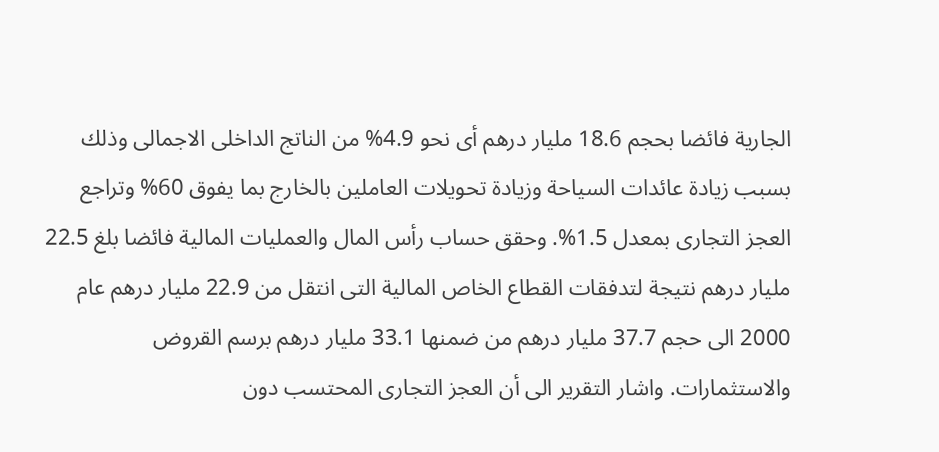الجارية فائضا بحجم 18.6 مليار درهم أى نحو 4.9% من الناتج الداخلى الاجمالى وذلك بسبب زيادة عائدات السياحة وزيادة تحويلات العاملين بالخارج بما يفوق 60% وتراجع العجز التجارى بمعدل 1.5%. وحقق حساب رأس المال والعمليات المالية فائضا بلغ 22.5 مليار درهم نتيجة لتدفقات القطاع الخاص المالية التى انتقل من 22.9 مليار درهم عام 2000 الى حجم 37.7 مليار درهم من ضمنها 33.1 مليار درهم برسم القروض والاستثمارات. واشار التقرير الى أن العجز التجارى المحتسب دون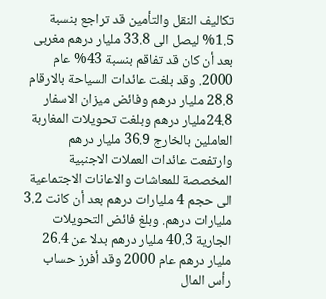تكاليف النقل والتأمين قد تراجع بنسبة 1.5% ليصل الى 33.8 مليار درهم مغربى بعد أن كان قد تفاقم بنسبة 43% عام 2000. وقد بلغت عائدات السياحة بالارقام 28.8 مليار درهم وفائض ميزان الاسفار 24.8مليار درهم وبلغت تحويلات المغاربة العاملين بالخارج 36.9 مليار درهم وارتفعت عائدات العملات الاجنبية المخصصة للمعاشات والاعانات الاجتماعية الى حجم 4 مليارات درهم بعد أن كانت 3.2 مليارات درهم. وبلغ فائض التحويلات الجارية 40.3 مليار درهم بدلا عن 26.4 مليار درهم عام 2000 وقد أفرز حساب رأس المال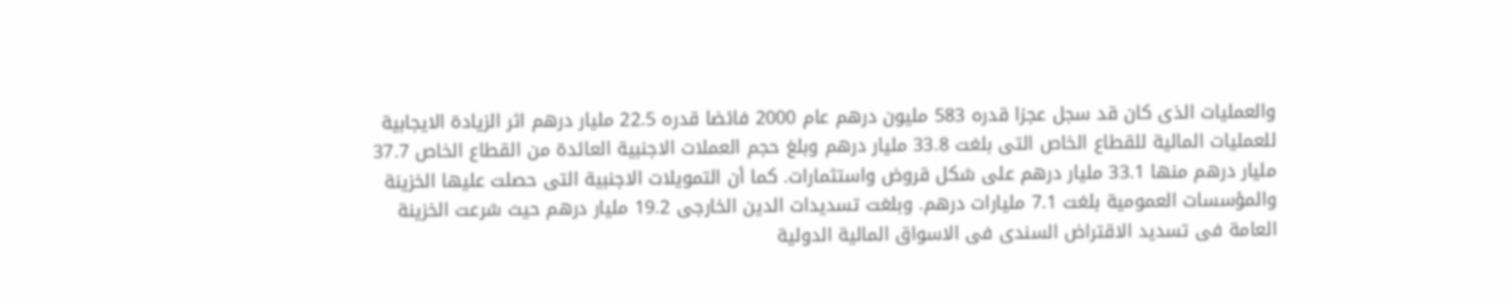والعمليات الذى كان قد سجل عجزا قدره 583 مليون درهم عام 2000 فائضا قدره 22.5 مليار درهم اثر الزيادة الايجابية للعمليات المالية للقطاع الخاص التى بلغت 33.8 مليار درهم وبلغ حجم العملات الاجنبية العائدة من القطاع الخاص 37.7 مليار درهم منها 33.1 مليار درهم على شكل قروض واستثمارات. كما أن التمويلات الاجنبية التى حصلت عليها الخزينة والمؤسسات العمومية بلغت 7.1 مليارات درهم. وبلغت تسديدات الدين الخارجى 19.2 مليار درهم حيث شرعت الخزينة العامة فى تسديد الاقتراض السندى فى الاسواق المالية الدولية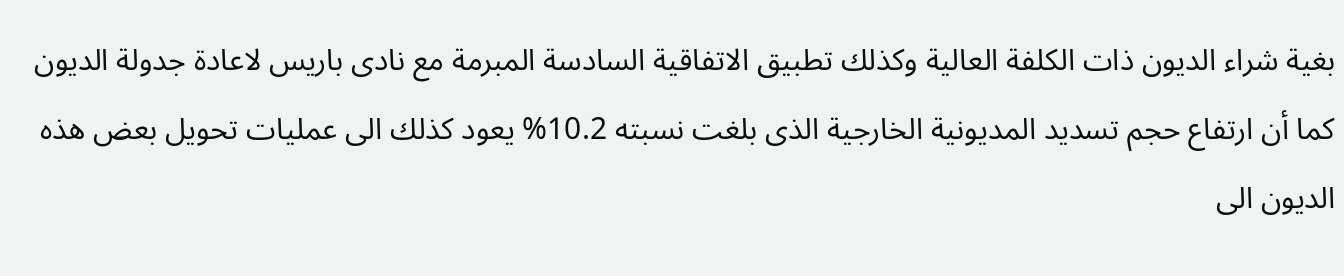بغية شراء الديون ذات الكلفة العالية وكذلك تطبيق الاتفاقية السادسة المبرمة مع نادى باريس لاعادة جدولة الديون كما أن ارتفاع حجم تسديد المديونية الخارجية الذى بلغت نسبته 10.2% يعود كذلك الى عمليات تحويل بعض هذه الديون الى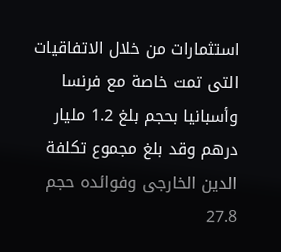استثمارات من خلال الاتفاقيات التى تمت خاصة مع فرنسا وأسبانيا بحجم بلغ 1.2 مليار درهم وقد بلغ مجموع تكلفة الدين الخارجى وفوائده حجم 27.8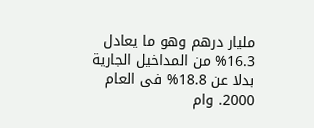مليار درهم وهو ما يعادل 16.3% من المداخيل الجارية بدلا عن 18.8% فى العام 2000. وام